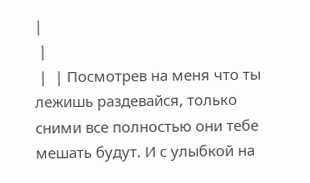|
 |
 |  | Посмотрев на меня что ты лежишь раздевайся, только сними все полностью они тебе мешать будут. И с улыбкой на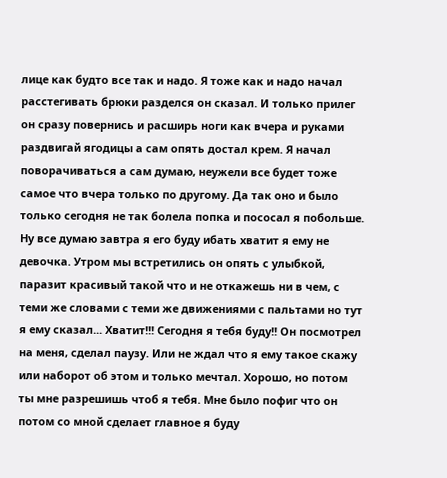лице как будто все так и надо. Я тоже как и надо начал расстегивать брюки разделся он сказал. И только прилег он сразу повернись и расширь ноги как вчера и руками раздвигай ягодицы а сам опять достал крем. Я начал поворачиваться а сам думаю, неужели все будет тоже самое что вчера только по другому. Да так оно и было только сегодня не так болела попка и пососал я побольше. Ну все думаю завтра я его буду ибать хватит я ему не девочка. Утром мы встретились он опять с улыбкой, паразит красивый такой что и не откажешь ни в чем, с теми же словами с теми же движениями с пaльтами но тут я ему сказал... Хватит!!! Сегодня я тебя буду!! Он посмотрел на меня, сделал паузу. Или не ждал что я ему такое скажу или набoрот об этом и только мечтал. Хорошо, но потом ты мне разрешишь чтоб я тебя. Мне было пофиг что он потом со мной сделает главное я буду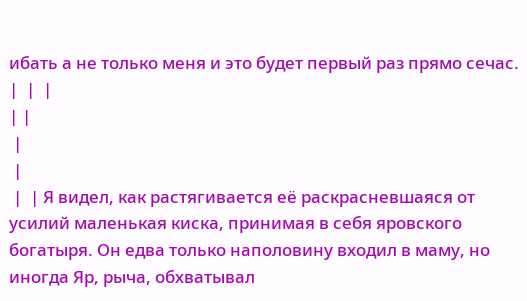ибать а не только меня и это будет первый раз прямо сeчас. |  |  |
| |
 |
 |
 |  | Я видел, как растягивается её раскрасневшаяся от усилий маленькая киска, принимая в себя яровского богатыря. Он едва только наполовину входил в маму, но иногда Яр, рыча, обхватывал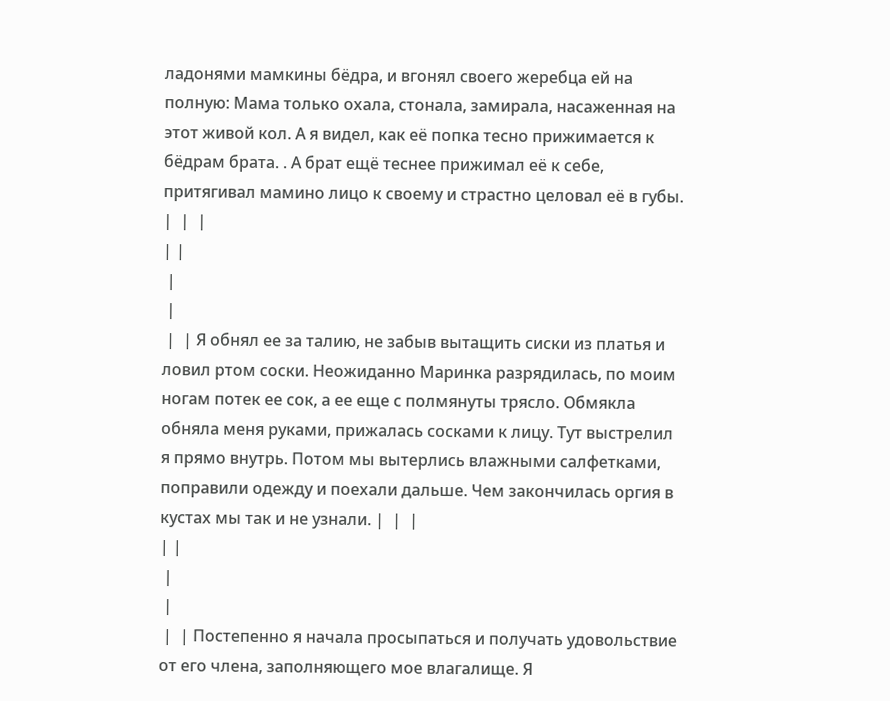ладонями мамкины бёдра, и вгонял своего жеребца ей на полную: Мама только охала, стонала, замирала, насаженная на этот живой кол. А я видел, как её попка тесно прижимается к бёдрам брата. . А брат ещё теснее прижимал её к себе, притягивал мамино лицо к своему и страстно целовал её в губы. |  |  |
| |
 |
 |
 |  | Я обнял ее за талию, не забыв вытащить сиски из платья и ловил ртом соски. Неожиданно Маринка разрядилась, по моим ногам потек ее сок, а ее еще с полмянуты трясло. Обмякла обняла меня руками, прижалась сосками к лицу. Тут выстрелил я прямо внутрь. Потом мы вытерлись влажными салфетками, поправили одежду и поехали дальше. Чем закончилась оргия в кустах мы так и не узнали. |  |  |
| |
 |
 |
 |  | Постепенно я начала просыпаться и получать удовольствие от его члена, заполняющего мое влагалище. Я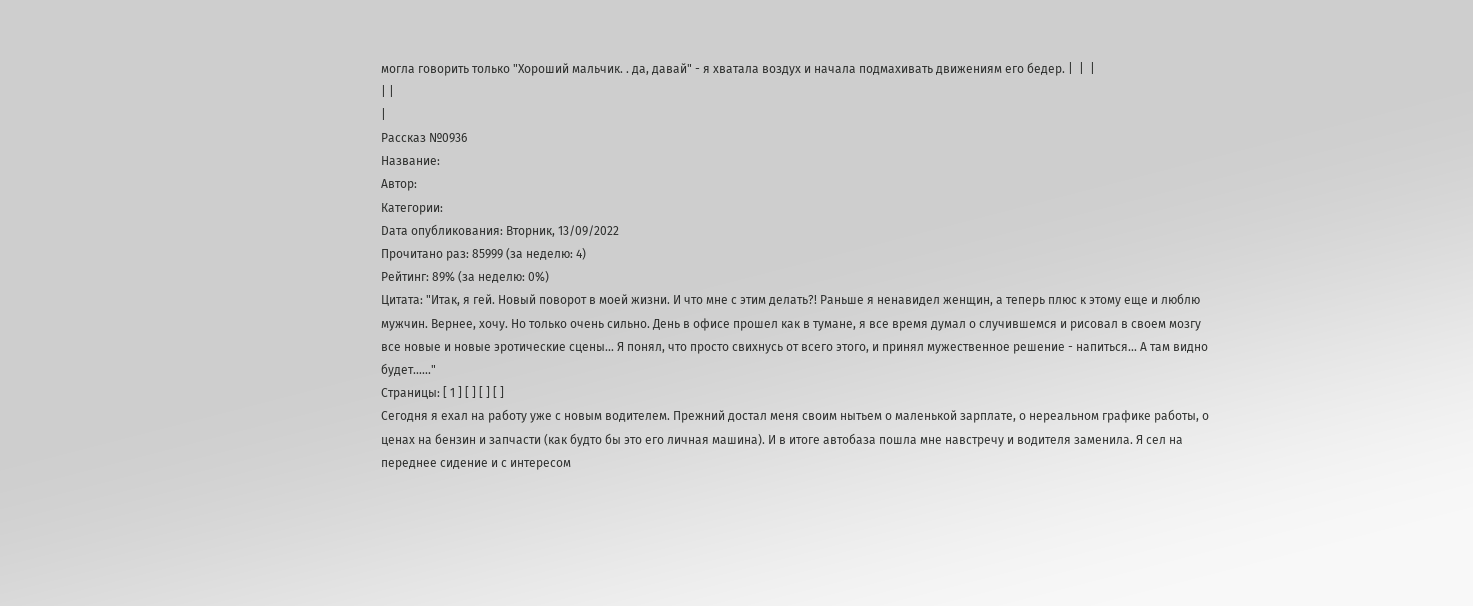могла говорить только "Хороший мальчик. . да, давай" - я хватала воздух и начала подмахивать движениям его бедер. |  |  |
| |
|
Рассказ №0936
Название:
Автор:
Категории:
Dата опубликования: Вторник, 13/09/2022
Прочитано раз: 85999 (за неделю: 4)
Рейтинг: 89% (за неделю: 0%)
Цитата: "Итак, я гей. Новый поворот в моей жизни. И что мне с этим делать?! Раньше я ненавидел женщин, а теперь плюс к этому еще и люблю мужчин. Вернее, хочу. Но только очень сильно. День в офисе прошел как в тумане, я все время думал о случившемся и рисовал в своем мозгу все новые и новые эротические сцены... Я понял, что просто свихнусь от всего этого, и принял мужественное решение - напиться... А там видно будет......"
Страницы: [ 1 ] [ ] [ ] [ ]
Сегодня я ехал на работу уже с новым водителем. Прежний достал меня своим нытьем о маленькой зарплате, о нереальном графике работы, о ценах на бензин и запчасти (как будто бы это его личная машина). И в итоге автобаза пошла мне навстречу и водителя заменила. Я сел на переднее сидение и с интересом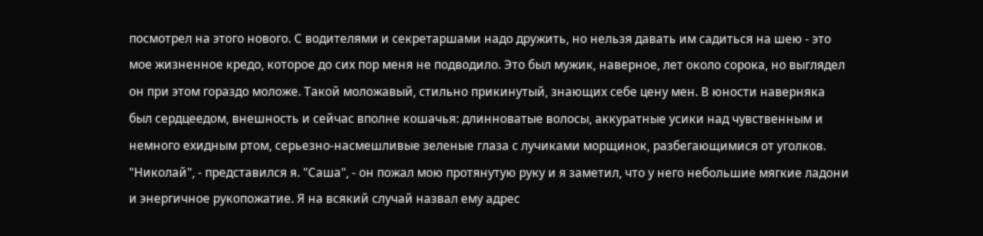посмотрел на этого нового. С водителями и секретаршами надо дружить, но нельзя давать им садиться на шею - это мое жизненное кредо, которое до сих пор меня не подводило. Это был мужик, наверное, лет около сорока, но выглядел он при этом гораздо моложе. Такой моложавый, стильно прикинутый, знающих себе цену мен. В юности наверняка был сердцеедом, внешность и сейчас вполне кошачья: длинноватые волосы, аккуратные усики над чувственным и немного ехидным ртом, серьезно-насмешливые зеленые глаза с лучиками морщинок, разбегающимися от уголков. "Николай", - представился я. "Саша", - он пожал мою протянутую руку и я заметил, что у него небольшие мягкие ладони и энергичное рукопожатие. Я на всякий случай назвал ему адрес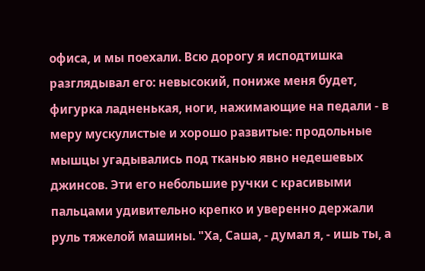офиса, и мы поехали. Всю дорогу я исподтишка разглядывал его: невысокий, пониже меня будет, фигурка ладненькая, ноги, нажимающие на педали - в меру мускулистые и хорошо развитые: продольные мышцы угадывались под тканью явно недешевых джинсов. Эти его небольшие ручки с красивыми пальцами удивительно крепко и уверенно держали руль тяжелой машины. "Ха, Саша, - думал я, - ишь ты, а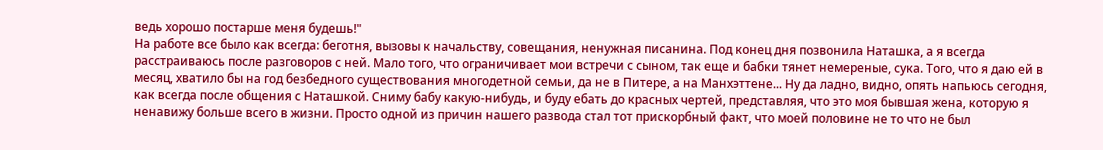ведь хорошо постарше меня будешь!"
На работе все было как всегда: беготня, вызовы к начальству, совещания, ненужная писанина. Под конец дня позвонила Наташка, а я всегда расстраиваюсь после разговоров с ней. Мало того, что ограничивает мои встречи с сыном, так еще и бабки тянет немереные, сука. Того, что я даю ей в месяц, хватило бы на год безбедного существования многодетной семьи, да не в Питере, а на Манхэттене... Ну да ладно, видно, опять напьюсь сегодня, как всегда после общения с Наташкой. Сниму бабу какую-нибудь, и буду ебать до красных чертей, представляя, что это моя бывшая жена, которую я ненавижу больше всего в жизни. Просто одной из причин нашего развода стал тот прискорбный факт, что моей половине не то что не был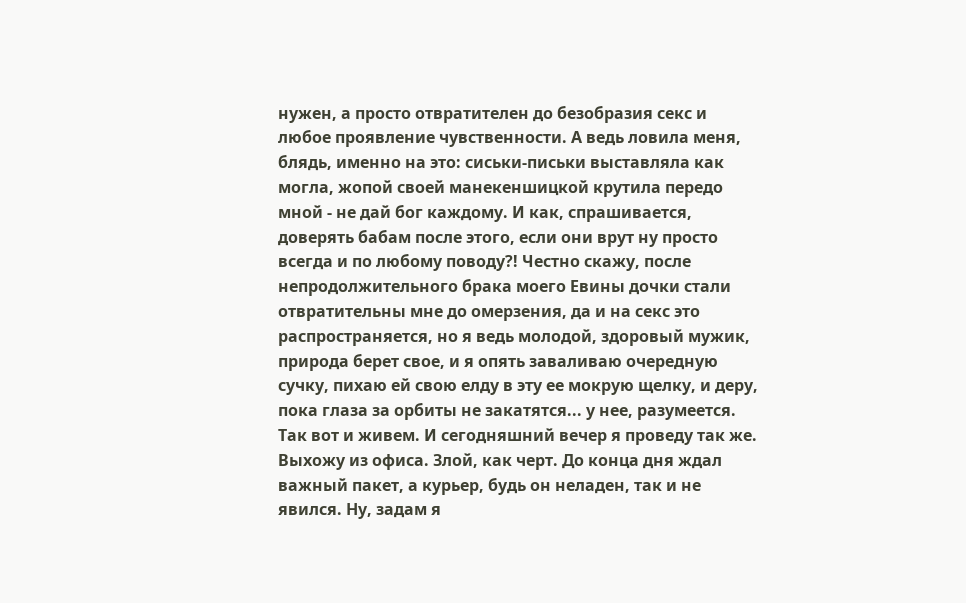нужен, а просто отвратителен до безобразия секс и любое проявление чувственности. А ведь ловила меня, блядь, именно на это: сиськи-письки выставляла как могла, жопой своей манекеншицкой крутила передо мной - не дай бог каждому. И как, спрашивается, доверять бабам после этого, если они врут ну просто всегда и по любому поводу?! Честно скажу, после непродолжительного брака моего Евины дочки стали отвратительны мне до омерзения, да и на секс это распространяется, но я ведь молодой, здоровый мужик, природа берет свое, и я опять заваливаю очередную сучку, пихаю ей свою елду в эту ее мокрую щелку, и деру, пока глаза за орбиты не закатятся... у нее, разумеется. Так вот и живем. И сегодняшний вечер я проведу так же.
Выхожу из офиса. Злой, как черт. До конца дня ждал важный пакет, а курьер, будь он неладен, так и не явился. Ну, задам я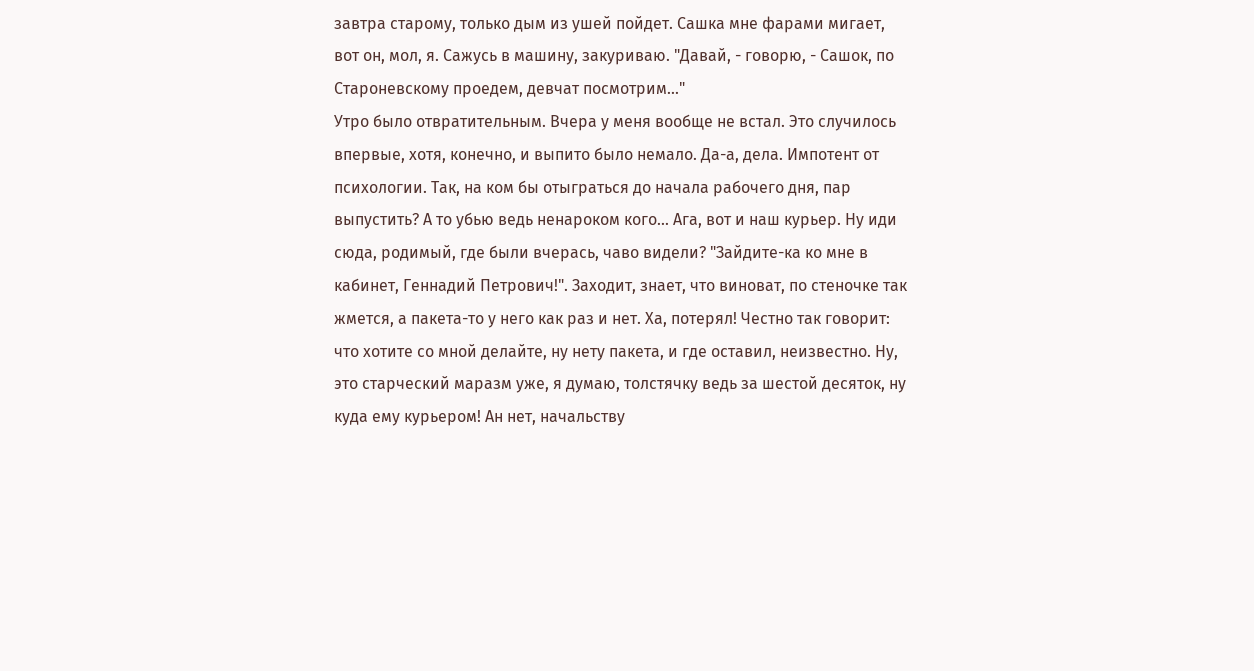завтра старому, только дым из ушей пойдет. Сашка мне фарами мигает, вот он, мол, я. Сажусь в машину, закуриваю. "Давай, - говорю, - Сашок, по Староневскому проедем, девчат посмотрим..."
Утро было отвратительным. Вчера у меня вообще не встал. Это случилось впервые, хотя, конечно, и выпито было немало. Да-а, дела. Импотент от психологии. Так, на ком бы отыграться до начала рабочего дня, пар выпустить? А то убью ведь ненароком кого... Ага, вот и наш курьер. Ну иди сюда, родимый, где были вчерась, чаво видели? "Зайдите-ка ко мне в кабинет, Геннадий Петрович!". Заходит, знает, что виноват, по стеночке так жмется, а пакета-то у него как раз и нет. Ха, потерял! Честно так говорит: что хотите со мной делайте, ну нету пакета, и где оставил, неизвестно. Ну, это старческий маразм уже, я думаю, толстячку ведь за шестой десяток, ну куда ему курьером! Ан нет, начальству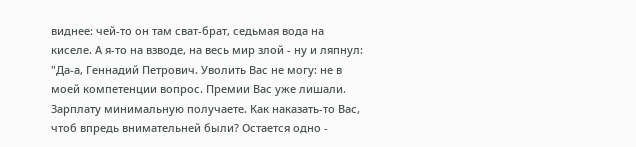виднее: чей-то он там сват-брат, седьмая вода на киселе. А я-то на взводе, на весь мир злой - ну и ляпнул: "Да-а, Геннадий Петрович. Уволить Вас не могу: не в моей компетенции вопрос. Премии Вас уже лишали. Зарплату минимальную получаете. Как наказать-то Вас, чтоб впредь внимательней были? Остается одно -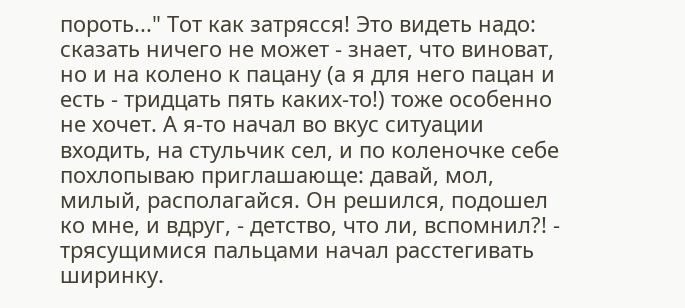пороть..." Тот как затрясся! Это видеть надо: сказать ничего не может - знает, что виноват, но и на колено к пацану (а я для него пацан и есть - тридцать пять каких-то!) тоже особенно не хочет. А я-то начал во вкус ситуации входить, на стульчик сел, и по коленочке себе похлопываю приглашающе: давай, мол, милый, располагайся. Он решился, подошел ко мне, и вдруг, - детство, что ли, вспомнил?! - трясущимися пальцами начал расстегивать ширинку.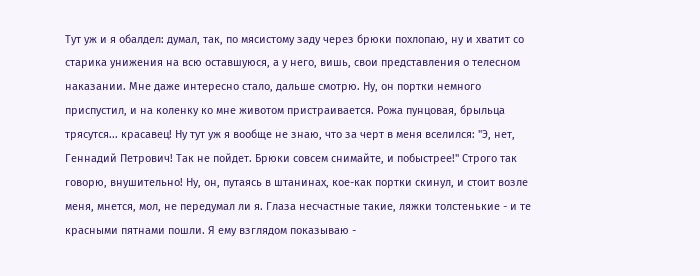Тут уж и я обалдел: думал, так, по мясистому заду через брюки похлопаю, ну и хватит со старика унижения на всю оставшуюся, а у него, вишь, свои представления о телесном наказании. Мне даже интересно стало, дальше смотрю. Ну, он портки немного приспустил, и на коленку ко мне животом пристраивается. Рожа пунцовая, брыльца трясутся... красавец! Ну тут уж я вообще не знаю, что за черт в меня вселился: "Э, нет, Геннадий Петрович! Так не пойдет. Брюки совсем снимайте, и побыстрее!" Строго так говорю, внушительно! Ну, он, путаясь в штанинах, кое-как портки скинул, и стоит возле меня, мнется, мол, не передумал ли я. Глаза несчастные такие, ляжки толстенькие - и те красными пятнами пошли. Я ему взглядом показываю -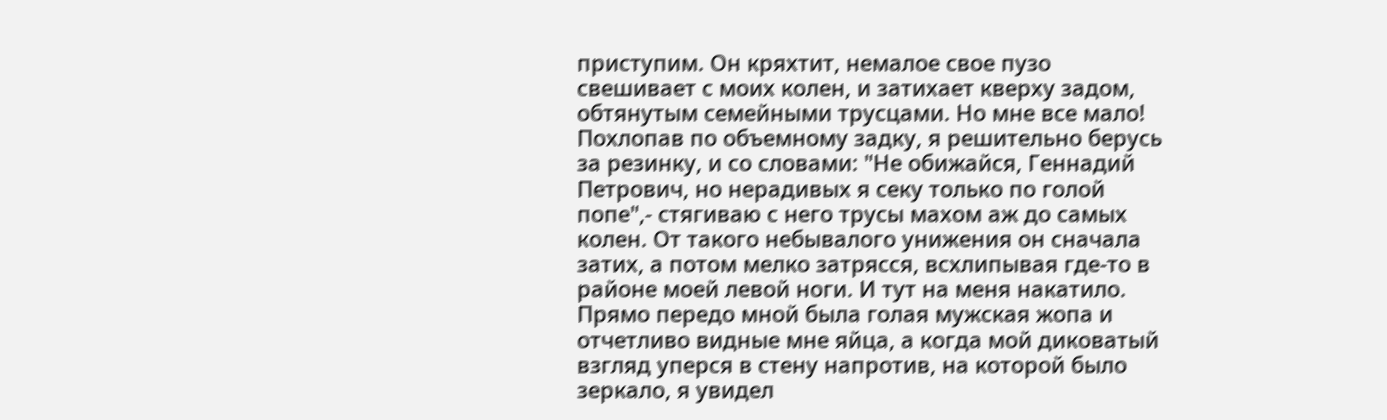приступим. Он кряхтит, немалое свое пузо свешивает с моих колен, и затихает кверху задом, обтянутым семейными трусцами. Но мне все мало! Похлопав по объемному задку, я решительно берусь за резинку, и со словами: "Не обижайся, Геннадий Петрович, но нерадивых я секу только по голой попе",- стягиваю с него трусы махом аж до самых колен. От такого небывалого унижения он сначала затих, а потом мелко затрясся, всхлипывая где-то в районе моей левой ноги. И тут на меня накатило. Прямо передо мной была голая мужская жопа и отчетливо видные мне яйца, а когда мой диковатый взгляд уперся в стену напротив, на которой было зеркало, я увидел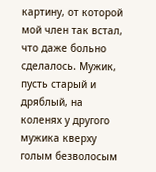картину, от которой мой член так встал, что даже больно сделалось. Мужик, пусть старый и дряблый, на коленях у другого мужика кверху голым безволосым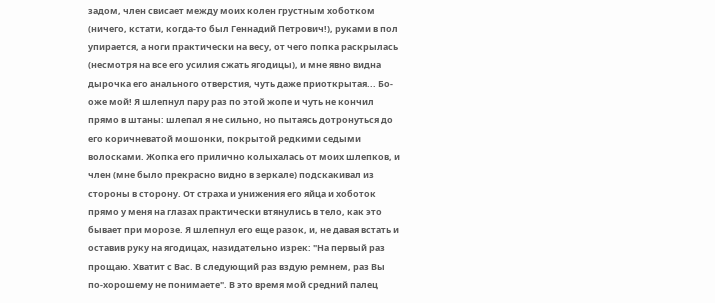задом, член свисает между моих колен грустным хоботком (ничего, кстати, когда-то был Геннадий Петрович!), руками в пол упирается, а ноги практически на весу, от чего попка раскрылась (несмотря на все его усилия сжать ягодицы), и мне явно видна дырочка его анального отверстия, чуть даже приоткрытая... Бо-оже мой! Я шлепнул пару раз по этой жопе и чуть не кончил прямо в штаны: шлепал я не сильно, но пытаясь дотронуться до его коричневатой мошонки, покрытой редкими седыми волосками. Жопка его прилично колыхалась от моих шлепков, и член (мне было прекрасно видно в зеркале) подскакивал из стороны в сторону. От страха и унижения его яйца и хоботок прямо у меня на глазах практически втянулись в тело, как это бывает при морозе. Я шлепнул его еще разок, и, не давая встать и оставив руку на ягодицах, назидательно изрек: "На первый раз прощаю. Хватит с Вас. В следующий раз вздую ремнем, раз Вы по-хорошему не понимаете". В это время мой средний палец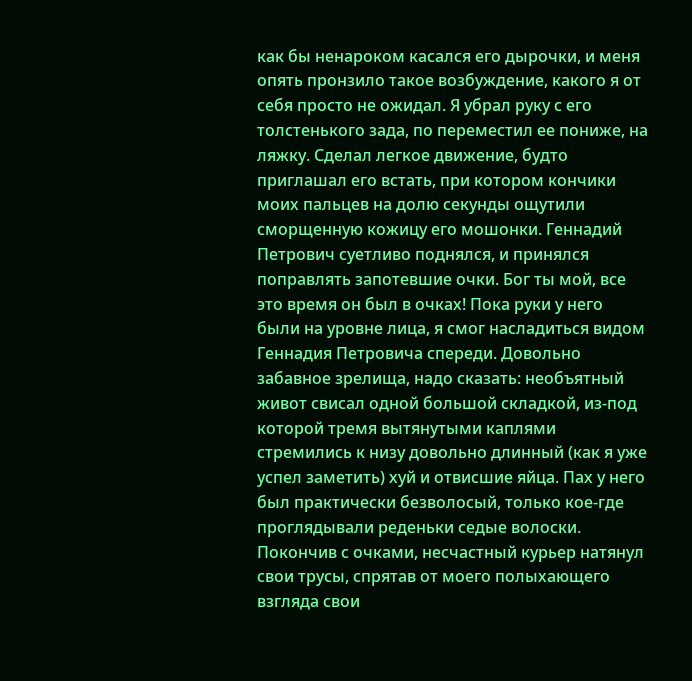как бы ненароком касался его дырочки, и меня опять пронзило такое возбуждение, какого я от себя просто не ожидал. Я убрал руку с его толстенького зада, по переместил ее пониже, на ляжку. Сделал легкое движение, будто приглашал его встать, при котором кончики моих пальцев на долю секунды ощутили сморщенную кожицу его мошонки. Геннадий Петрович суетливо поднялся, и принялся поправлять запотевшие очки. Бог ты мой, все это время он был в очках! Пока руки у него были на уровне лица, я смог насладиться видом Геннадия Петровича спереди. Довольно забавное зрелища, надо сказать: необъятный живот свисал одной большой складкой, из-под которой тремя вытянутыми каплями стремились к низу довольно длинный (как я уже успел заметить) хуй и отвисшие яйца. Пах у него был практически безволосый, только кое-где проглядывали реденьки седые волоски. Покончив с очками, несчастный курьер натянул свои трусы, спрятав от моего полыхающего взгляда свои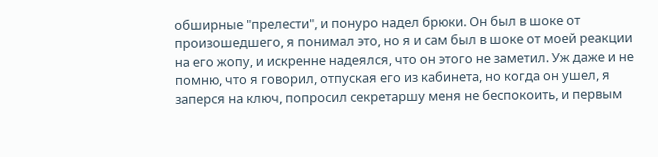обширные "прелести", и понуро надел брюки. Он был в шоке от произошедшего, я понимал это, но я и сам был в шоке от моей реакции на его жопу, и искренне надеялся, что он этого не заметил. Уж даже и не помню, что я говорил, отпуская его из кабинета, но когда он ушел, я заперся на ключ, попросил секретаршу меня не беспокоить, и первым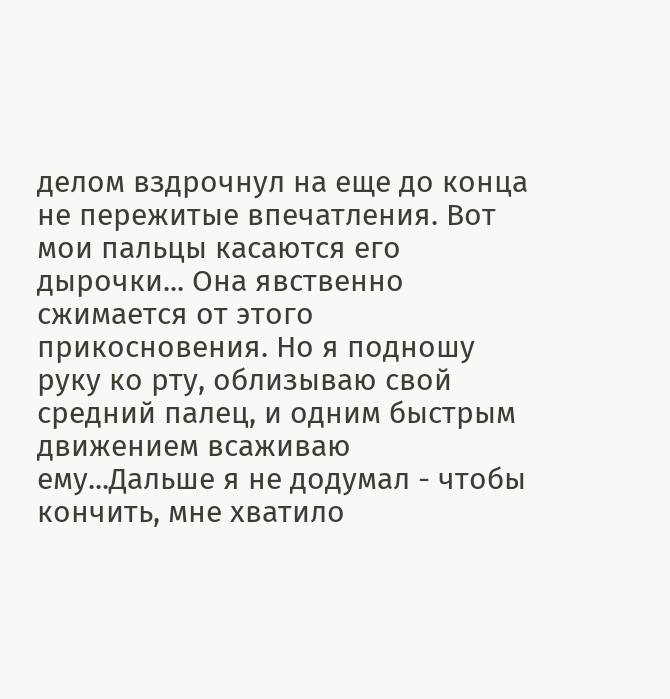делом вздрочнул на еще до конца не пережитые впечатления. Вот мои пальцы касаются его дырочки... Она явственно сжимается от этого прикосновения. Но я подношу руку ко рту, облизываю свой средний палец, и одним быстрым движением всаживаю ему...Дальше я не додумал - чтобы кончить, мне хватило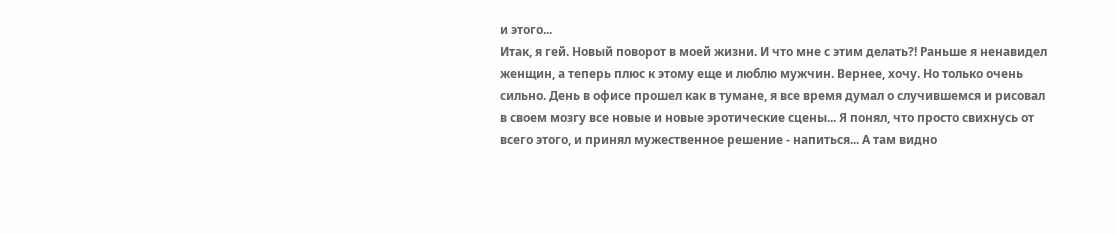и этого...
Итак, я гей. Новый поворот в моей жизни. И что мне с этим делать?! Раньше я ненавидел женщин, а теперь плюс к этому еще и люблю мужчин. Вернее, хочу. Но только очень сильно. День в офисе прошел как в тумане, я все время думал о случившемся и рисовал в своем мозгу все новые и новые эротические сцены... Я понял, что просто свихнусь от всего этого, и принял мужественное решение - напиться... А там видно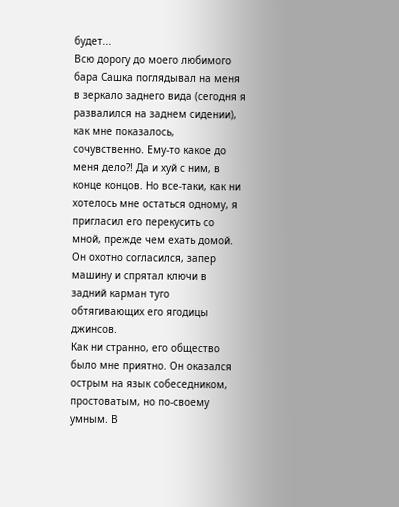будет...
Всю дорогу до моего любимого бара Сашка поглядывал на меня в зеркало заднего вида (сегодня я развалился на заднем сидении), как мне показалось, сочувственно. Ему-то какое до меня дело?! Да и хуй с ним, в конце концов. Но все-таки, как ни хотелось мне остаться одному, я пригласил его перекусить со мной, прежде чем ехать домой. Он охотно согласился, запер машину и спрятал ключи в задний карман туго обтягивающих его ягодицы джинсов.
Как ни странно, его общество было мне приятно. Он оказался острым на язык собеседником, простоватым, но по-своему умным. В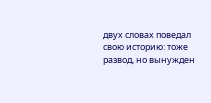двух словах поведал свою историю: тоже развод, но вынужден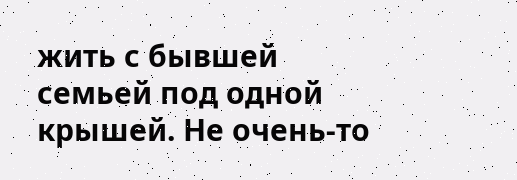жить с бывшей семьей под одной крышей. Не очень-то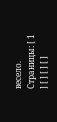весело.
Страницы: [ 1 ] [ ] [ ] [ ]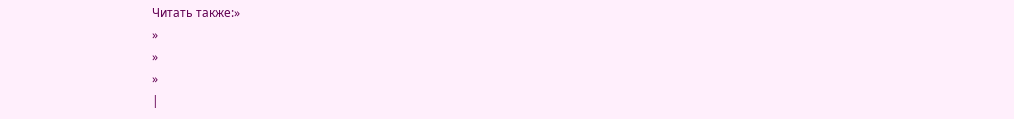Читать также:»
»
»
»
|